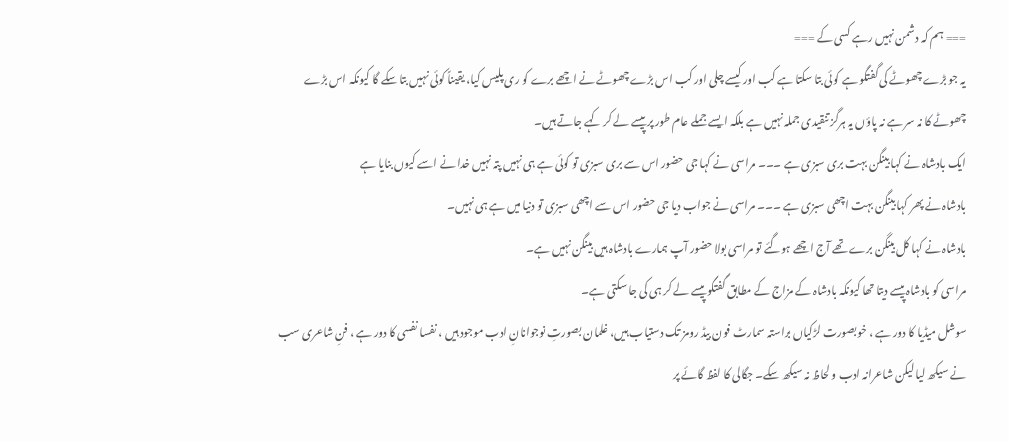=== ہم کہ دشمن نہیں رہے کسی کے ===
یہ جو بڑے چھوٹے کی گفتگو ہے کوئی بتا سکتا ہے کب اور کیسے چلی اور کب اس بڑے چھوٹے نے اچھے برے کو ری پلیس کیا، یقیناً کوئی نہیں بتا سکے گا کیونکہ اس بڑے چھوٹے کا نہ سر ہے نہ پاؤں یہ ہرگز تنقیدی جملہ نہیں ہے بلکہ ایسے جملے عام طور پر پیسے لے کر کہے جاتے ہیں۔
ایک بادشاہ نے کہا بینگن بہت بری سبزی ہے ۔۔۔ مراسی نے کہا جی حضور اس سے بری سبزی تو کوئی ہے ہی نہیں پتہ نہیں خدا نے اسے کیوں بنایا ہے
بادشاہ نے پھر کہا بینگن بہت اچھی سبزی ہے ۔۔۔ مراسی نے جواب دیا جی حضور اس سے اچھی سبزی تو دنیا میں ہے ہی نہیں۔
بادشاہ نے کہا کل بینگن برے تھے آج اچھے ہوگئے تو مراسی بولا حضور آپ ہمارے بادشاہ ہیں بینگن نہیں ہے۔
مراسی کو بادشاہ پیسے دیتا تھا کیونکہ بادشاہ کے مزاج کے مطابق گفتگو پیسے لے کر ہی کی جا سکتی ہے۔
سوشل میڈیا کا دور ہے ، خوبصورت لڑکیاں براستہ سمارٹ فون بیڈ رومز تک دستیاب ہیں، غلمان بصورتِ نوجوانانِ ادب موجود ہیں ، نفسا نفسی کا دور ہے ، فنِ شاعری سب نے سیکھ لیا لیکن شاعرانہ ادب و لحاظ نہ سیکھ سکے۔ جگالی کا لفظ گائے پر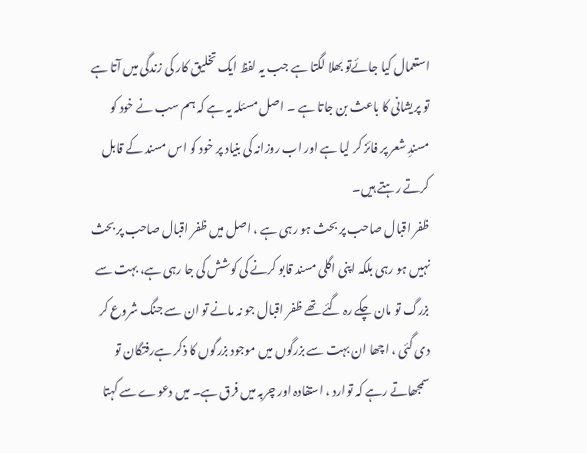استعمال کیا جائےتو بھلا لگتا ہے جب یہ لفظ ایک تخلیق کار کی زندگی میں آتا ہے تو پریشانی کا باعث بن جاتا ہے ۔ اصل مسئلہ یہ ہے کہ ہم سب نے خود کو مسندِ شعر پر فائز کر لیا ہے اور اب روزانہ کی بنیاد پر خود کو اس مسند کے قابل کرتے رہتے ہیں۔
ظفر اقبال صاحب پر بحث ہو رہی ہے ، اصل میں ظفر اقبال صاحب پر بحث نہیں ہو رہی بلکہ اپنی اگلی مسند قابو کرنے کی کوشش کی جا رہی ہے، بہت سے بزرگ تو مان چکے رہ گئے تھے ظفر اقبال جو نہ مانے تو ان سے جنگ شروع کر دی گئی ، اچھا ان بہت سے بزرگوں میں موجود بزرگوں کا ذکر ہےرفتگان تو سمجھاتے رہے کہ توارد ، استفادہ اور چربہ میں فرق ہے۔ میں دعوے سے کہتا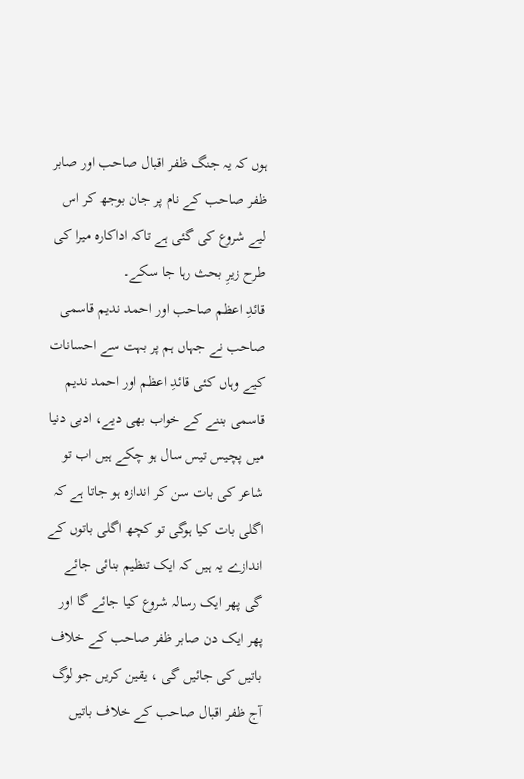ہوں کہ یہ جنگ ظفر اقبال صاحب اور صابر ظفر صاحب کے نام پر جان بوجھ کر اس لیے شروع کی گئی ہے تاکہ اداکارہ میرا کی طرح زیرِ بحث رہا جا سکے۔
قائدِ اعظم صاحب اور احمد ندیم قاسمی صاحب نے جہاں ہم پر بہت سے احسانات کیے وہاں کئی قائدِ اعظم اور احمد ندیم قاسمی بننے کے خواب بھی دیے، ادبی دنیا میں پچیس تیس سال ہو چکے ہیں اب تو شاعر کی بات سن کر اندازہ ہو جاتا ہے کہ اگلی بات کیا ہوگی تو کچھ اگلی باتوں کے اندازے یہ ہیں کہ ایک تنظیم بنائی جائے گی پھر ایک رسالہ شروع کیا جائے گا اور پھر ایک دن صابر ظفر صاحب کے خلاف باتیں کی جائیں گی ، یقین کریں جو لوگ آج ظفر اقبال صاحب کے خلاف باتیں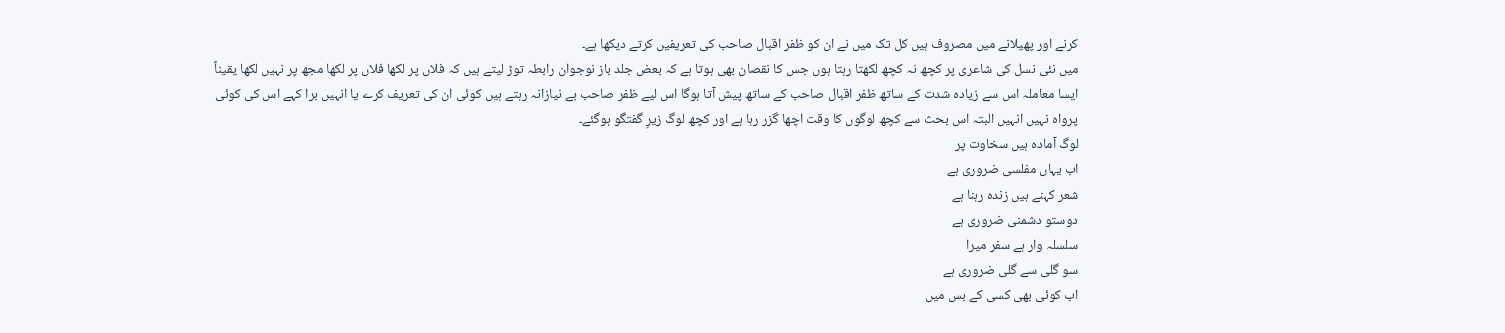کرنے اور پھیلانے میں مصروف ہیں کل تک میں نے ان کو ظفر اقبال صاحب کی تعریفیں کرتے دیکھا ہے۔
میں نئی نسل کی شاعری پر کچھ نہ کچھ لکھتا رہتا ہوں جس کا نقصان بھی ہوتا ہے کہ بعض جلد باز نوجوان رابطہ توڑ لیتے ہیں کہ فلاں پر لکھا فلاں پر لکھا مجھ پر نہیں لکھا یقیناً ایسا معاملہ اس سے زیادہ شدت کے ساتھ ظفر اقبال صاحب کے ساتھ پیش آتا ہوگا اس لیے ظفر صاحب بے نیازانہ رہتے ہیں کوئی ان کی تعریف کرے یا انہیں برا کہے اس کی کوئی پرواہ نہیں انہیں البتہ اس بحث سے کچھ لوگوں کا وقت اچھا گزر رہا ہے اور کچھ لوگ زیرِ گفتگو ہوگئے۔
لوگ آمادہ ہیں سخاوت پر
اب یہاں مفلسی ضروری ہے
شعر کہنے ہیں زندہ رہنا ہے
دوستو دشمنی ضروری ہے
سلسلہ وار ہے سفر میرا
سو گلی سے گلی ضروری ہے
اب کوئی بھی کسی کے بس میں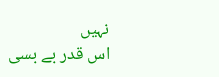نہیں
اس قدر بے بسی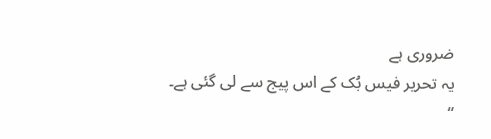ضروری ہے
یہ تحریر فیس بُک کے اس پیج سے لی گئی ہے۔
“